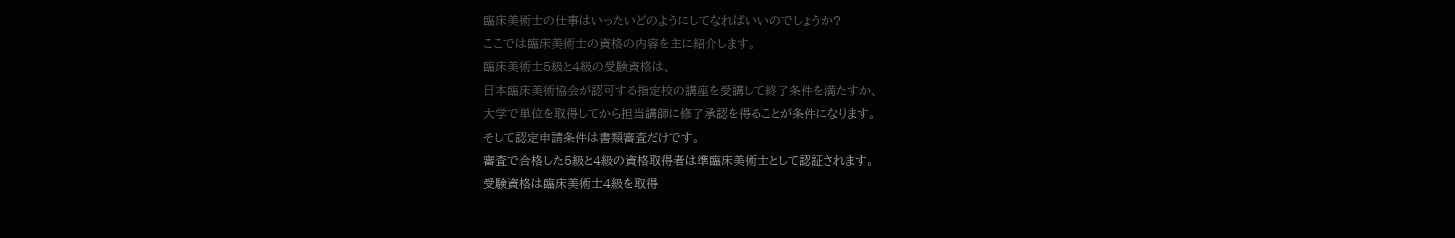臨床美術士の仕事はいったいどのようにしてなればいいのでしょうか?
ここでは臨床美術士の資格の内容を主に紹介します。
臨床美術士5級と4級の受験資格は、
日本臨床美術協会が認可する指定校の講座を受講して終了条件を満たすか、
大学で単位を取得してから担当講師に修了承認を得ることが条件になります。
そして認定申請条件は書類審査だけです。
審査で合格した5級と4級の資格取得者は準臨床美術士として認証されます。
受験資格は臨床美術士4級を取得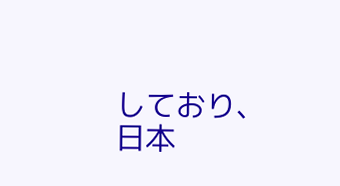しており、
日本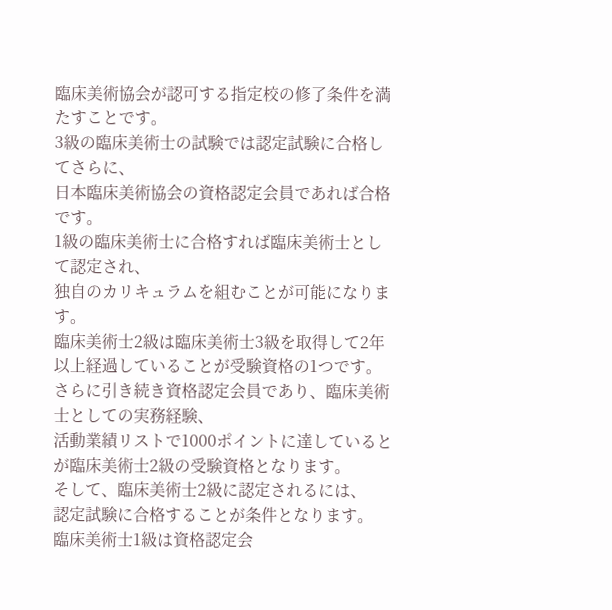臨床美術協会が認可する指定校の修了条件を満たすことです。
3級の臨床美術士の試験では認定試験に合格してさらに、
日本臨床美術協会の資格認定会員であれば合格です。
1級の臨床美術士に合格すれば臨床美術士として認定され、
独自のカリキュラムを組むことが可能になります。
臨床美術士2級は臨床美術士3級を取得して2年以上経過していることが受験資格の1つです。
さらに引き続き資格認定会員であり、臨床美術士としての実務経験、
活動業績リストで1000ポイントに達しているとが臨床美術士2級の受験資格となります。
そして、臨床美術士2級に認定されるには、
認定試験に合格することが条件となります。
臨床美術士1級は資格認定会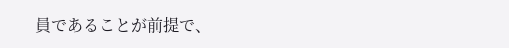員であることが前提で、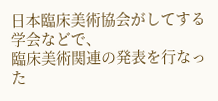日本臨床美術協会がしてする学会などで、
臨床美術関連の発表を行なった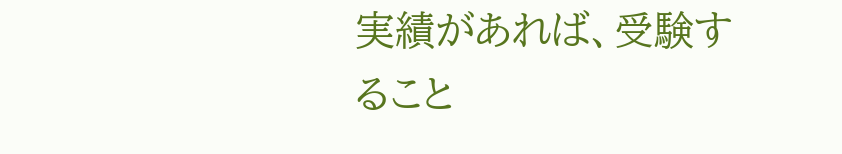実績があれば、受験すること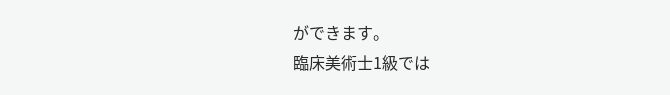ができます。
臨床美術士1級では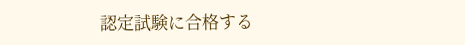認定試験に合格する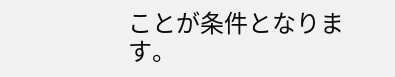ことが条件となります。